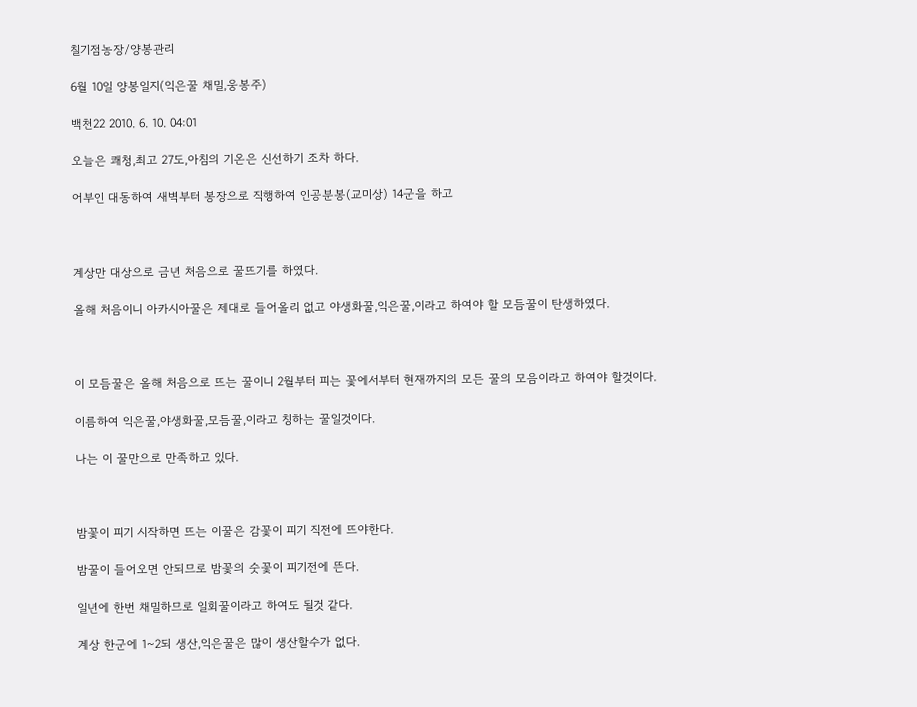칠기점농장/양봉관리

6월 10일 양봉일지(익은꿀 채밀,웅봉주)

백천22 2010. 6. 10. 04:01

오늘은 쾌청,최고 27도,아침의 기온은 신선하기 조차 하다.

어부인 대동하여 새벽부터 봉장으로 직행하여 인공분봉(교미상) 14군을 하고



계상만 대상으로 금년 처음으로 꿀뜨기를 하였다.

올해 처음이니 아카시아꿀은 제대로 들어올리 없고 야생화꿀,익은꿀,이라고 하여야 할 모듬꿀이 탄생하였다.



이 모듬꿀은 올해 처음으로 뜨는 꿀이니 2월부터 피는 꽃에서부터 현재까지의 모든 꿀의 모음이라고 하여야 할것이다.

이름하여 익은꿀,야생화꿀,모듬꿀,이라고 칭하는 꿀일것이다.

나는 이 꿀만으로 만족하고 있다.



밤꽃이 피기 시작하면 뜨는 이꿀은 감꽃이 피기 직전에 뜨야한다.

밤꿀이 들어오면 안되므로 밤꽃의 숫꽃이 피기전에 뜬다.

일년에 한번 채밀하므로 일회꿀이라고 하여도 될것 같다.

계상 한군에 1~2되 생산,익은꿀은 많이 생산할수가 없다.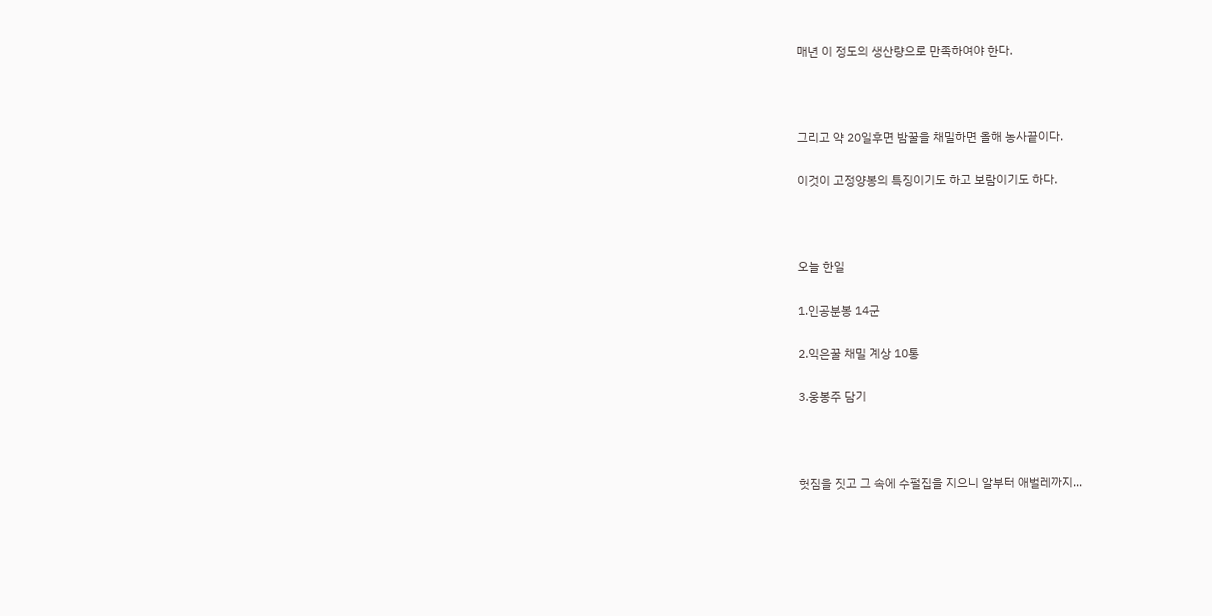매년 이 정도의 생산량으로 만족하여야 한다.



그리고 약 20일후면 밤꿀을 채밀하면 올해 농사끝이다.

이것이 고정양봉의 특징이기도 하고 보람이기도 하다.



오늘 한일

1.인공분봉 14군

2.익은꿀 채밀 계상 10통

3.웅봉주 담기



헛짐을 짓고 그 속에 수펄집을 지으니 알부터 애벌레까지...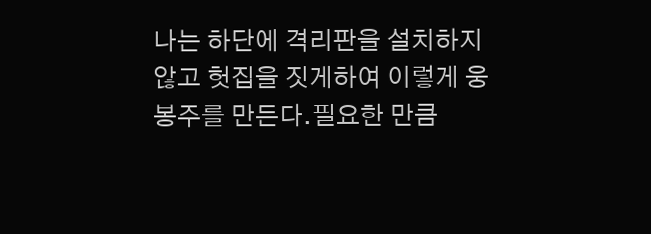나는 하단에 격리판을 설치하지 않고 헛집을 짓게하여 이렇게 웅봉주를 만든다.필요한 만큼